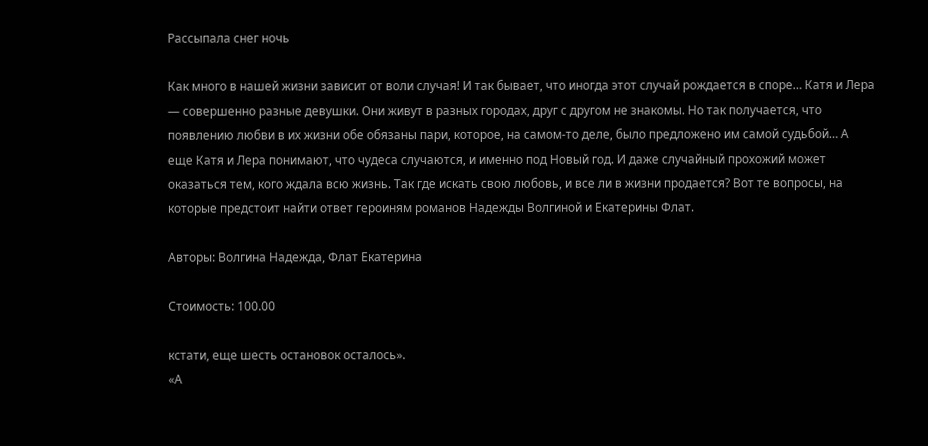Рассыпала снег ночь

Как много в нашей жизни зависит от воли случая! И так бывает, что иногда этот случай рождается в споре… Катя и Лера — совершенно разные девушки. Они живут в разных городах, друг с другом не знакомы. Но так получается, что появлению любви в их жизни обе обязаны пари, которое, на самом-то деле, было предложено им самой судьбой… А еще Катя и Лера понимают, что чудеса случаются, и именно под Новый год. И даже случайный прохожий может оказаться тем, кого ждала всю жизнь. Так где искать свою любовь, и все ли в жизни продается? Вот те вопросы, на которые предстоит найти ответ героиням романов Надежды Волгиной и Екатерины Флат.

Авторы: Волгина Надежда, Флат Екатерина

Стоимость: 100.00

кстати, еще шесть остановок осталось».
«А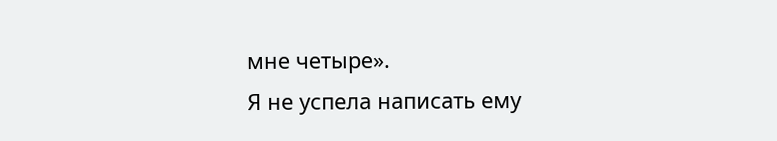мне четыре».
Я не успела написать ему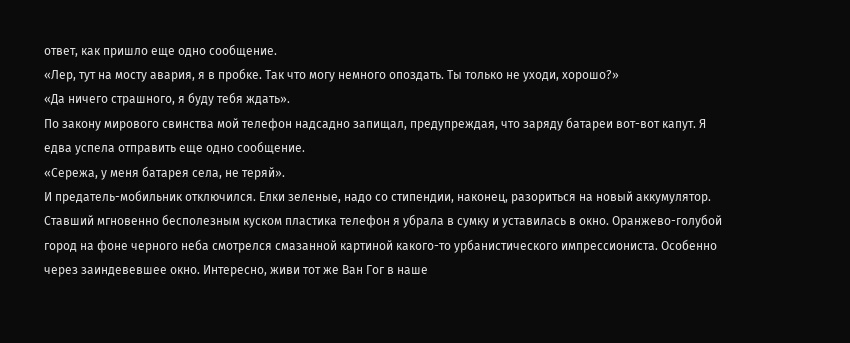ответ, как пришло еще одно сообщение.
«Лер, тут на мосту авария, я в пробке. Так что могу немного опоздать. Ты только не уходи, хорошо?»
«Да ничего страшного, я буду тебя ждать».
По закону мирового свинства мой телефон надсадно запищал, предупреждая, что заряду батареи вот-вот капут. Я едва успела отправить еще одно сообщение.
«Сережа, у меня батарея села, не теряй».
И предатель-мобильник отключился. Елки зеленые, надо со стипендии, наконец, разориться на новый аккумулятор.
Ставший мгновенно бесполезным куском пластика телефон я убрала в сумку и уставилась в окно. Оранжево-голубой город на фоне черного неба смотрелся смазанной картиной какого-то урбанистического импрессиониста. Особенно через заиндевевшее окно. Интересно, живи тот же Ван Гог в наше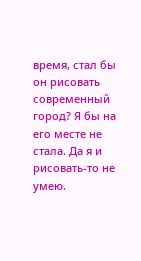время, стал бы он рисовать современный город? Я бы на его месте не стала. Да я и рисовать-то не умею.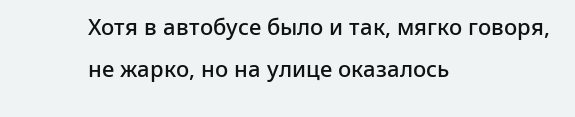Хотя в автобусе было и так, мягко говоря, не жарко, но на улице оказалось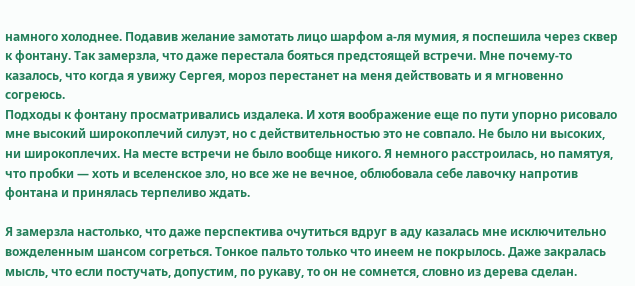намного холоднее. Подавив желание замотать лицо шарфом а-ля мумия, я поспешила через сквер к фонтану. Так замерзла, что даже перестала бояться предстоящей встречи. Мне почему-то казалось, что когда я увижу Сергея, мороз перестанет на меня действовать и я мгновенно согреюсь.
Подходы к фонтану просматривались издалека. И хотя воображение еще по пути упорно рисовало мне высокий широкоплечий силуэт, но с действительностью это не совпало. Не было ни высоких, ни широкоплечих. На месте встречи не было вообще никого. Я немного расстроилась, но памятуя, что пробки — хоть и вселенское зло, но все же не вечное, облюбовала себе лавочку напротив фонтана и принялась терпеливо ждать.

Я замерзла настолько, что даже перспектива очутиться вдруг в аду казалась мне исключительно вожделенным шансом согреться. Тонкое пальто только что инеем не покрылось. Даже закралась мысль, что если постучать, допустим, по рукаву, то он не сомнется, словно из дерева сделан.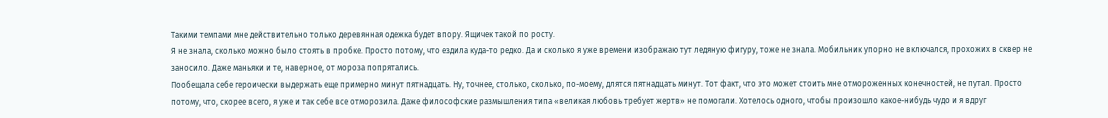Такими темпами мне действительно только деревянная одежка будет впору. Ящичек такой по росту.
Я не знала, сколько можно было стоять в пробке. Просто потому, что ездила куда-то редко. Да и сколько я уже времени изображаю тут ледяную фигуру, тоже не знала. Мобильник упорно не включался, прохожих в сквер не заносило. Даже маньяки и те, наверное, от мороза попрятались.
Пообещала себе героически выдержать еще примерно минут пятнадцать. Ну, точнее, столько, сколько, по-моему, длятся пятнадцать минут. Тот факт, что это может стоить мне отмороженных конечностей, не путал. Просто потому, что, скорее всего, я уже и так себе все отморозила. Даже философские размышления типа «великая любовь требует жертв» не помогали. Хотелось одного, чтобы произошло какое-нибудь чудо и я вдруг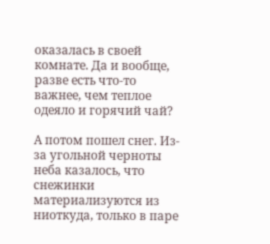оказалась в своей комнате. Да и вообще, разве есть что-то важнее, чем теплое одеяло и горячий чай?

А потом пошел снег. Из-за угольной черноты неба казалось, что снежинки материализуются из ниоткуда, только в паре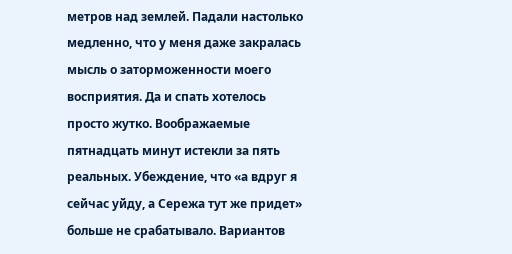метров над землей. Падали настолько медленно, что у меня даже закралась мысль о заторможенности моего восприятия. Да и спать хотелось просто жутко. Воображаемые пятнадцать минут истекли за пять реальных. Убеждение, что «а вдруг я сейчас уйду, а Сережа тут же придет» больше не срабатывало. Вариантов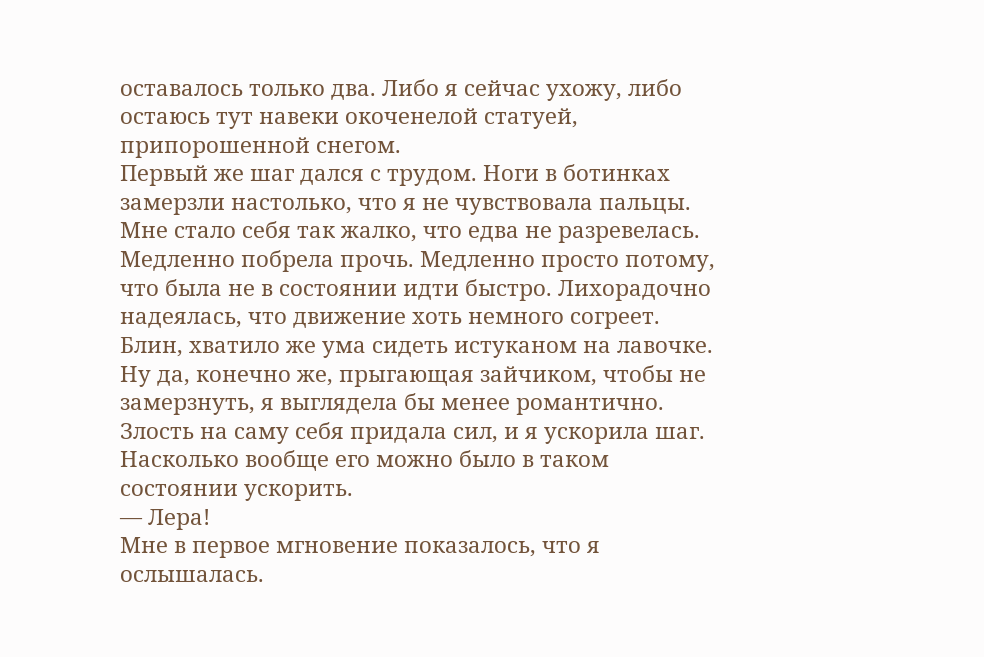оставалось только два. Либо я сейчас ухожу, либо остаюсь тут навеки окоченелой статуей, припорошенной снегом.
Первый же шаг дался с трудом. Ноги в ботинках замерзли настолько, что я не чувствовала пальцы. Мне стало себя так жалко, что едва не разревелась. Медленно побрела прочь. Медленно просто потому, что была не в состоянии идти быстро. Лихорадочно надеялась, что движение хоть немного согреет. Блин, хватило же ума сидеть истуканом на лавочке. Ну да, конечно же, прыгающая зайчиком, чтобы не замерзнуть, я выглядела бы менее романтично. Злость на саму себя придала сил, и я ускорила шаг. Насколько вообще его можно было в таком состоянии ускорить.
— Лера!
Мне в первое мгновение показалось, что я ослышалась.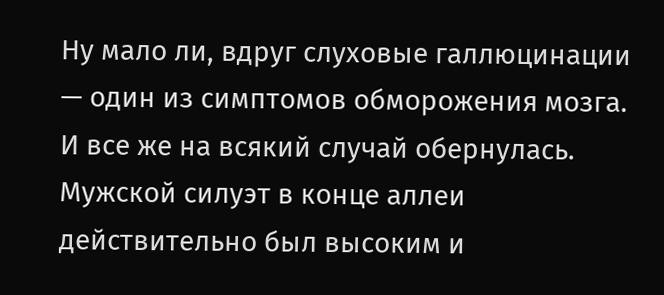Ну мало ли, вдруг слуховые галлюцинации — один из симптомов обморожения мозга. И все же на всякий случай обернулась.
Мужской силуэт в конце аллеи действительно был высоким и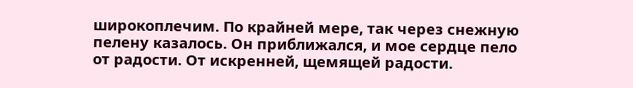широкоплечим. По крайней мере, так через снежную пелену казалось. Он приближался, и мое сердце пело от радости. От искренней, щемящей радости.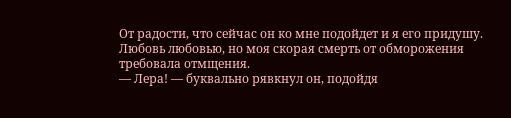От радости, что сейчас он ко мне подойдет и я его придушу. Любовь любовью, но моя скорая смерть от обморожения требовала отмщения.
— Лера! — буквально рявкнул он, подойдя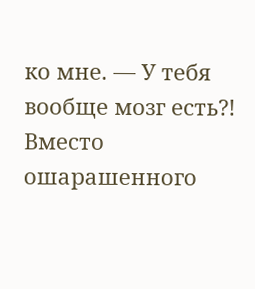ко мне. — У тебя вообще мозг есть?!
Вместо ошарашенного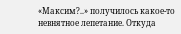«Максим?..» получилось какое-то невнятное лепетание. Откуда